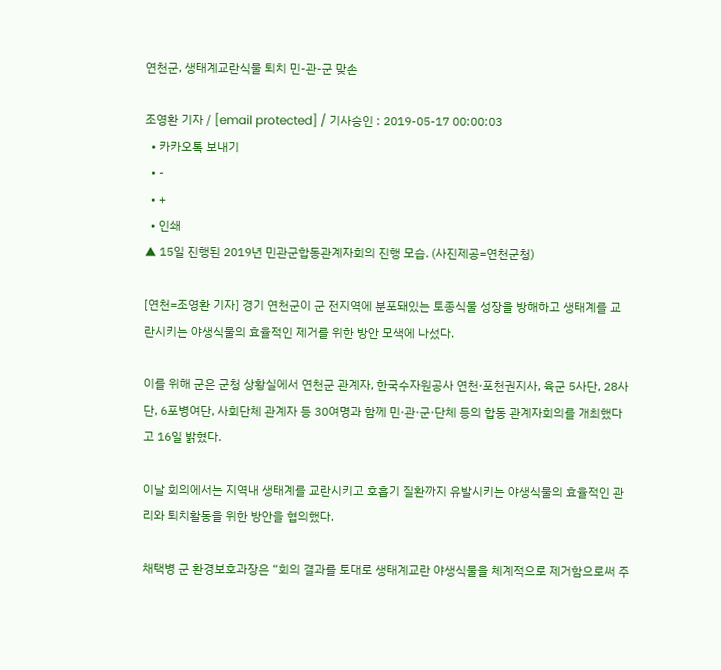연천군, 생태계교란식물 퇴치 민-관-군 맞손

조영환 기자 / [email protected] / 기사승인 : 2019-05-17 00:00:03
  • 카카오톡 보내기
  • -
  • +
  • 인쇄
▲ 15일 진행된 2019년 민관군합동관계자회의 진행 모습. (사진제공=연천군청)

[연천=조영환 기자] 경기 연천군이 군 전지역에 분포돼있는 토종식물 성장을 방해하고 생태계를 교란시키는 야생식물의 효율적인 제거를 위한 방안 모색에 나섰다.

이를 위해 군은 군청 상황실에서 연천군 관계자, 한국수자원공사 연천·포천권지사, 육군 5사단, 28사단, 6포병여단, 사회단체 관계자 등 30여명과 함께 민·관·군·단체 등의 합동 관계자회의를 개최했다고 16일 밝혔다.

이날 회의에서는 지역내 생태계를 교란시키고 호흡기 질환까지 유발시키는 야생식물의 효율적인 관리와 퇴치활동을 위한 방안을 협의했다.

채택병 군 환경보호과장은 “회의 결과를 토대로 생태계교란 야생식물을 체계적으로 제거함으로써 주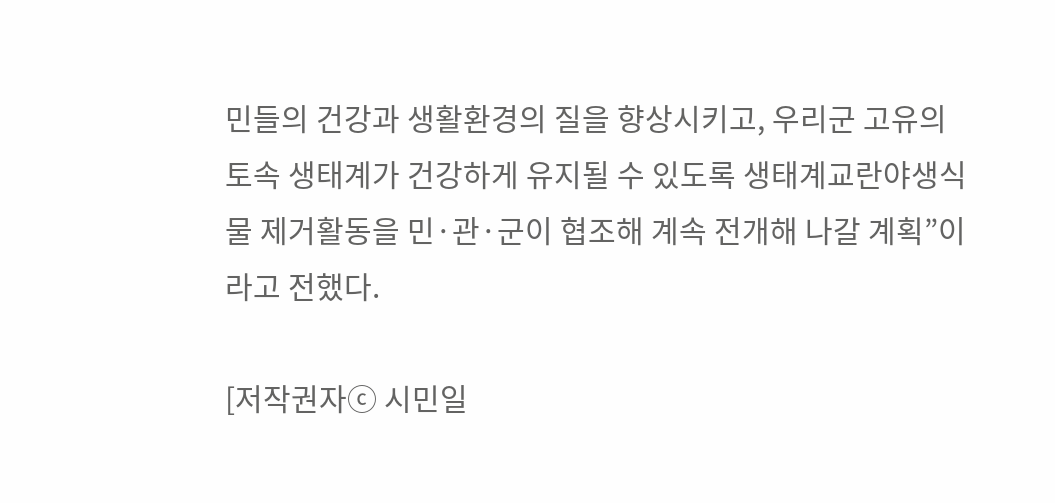민들의 건강과 생활환경의 질을 향상시키고, 우리군 고유의 토속 생태계가 건강하게 유지될 수 있도록 생태계교란야생식물 제거활동을 민·관·군이 협조해 계속 전개해 나갈 계획”이라고 전했다.

[저작권자ⓒ 시민일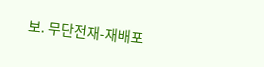보. 무단전재-재배포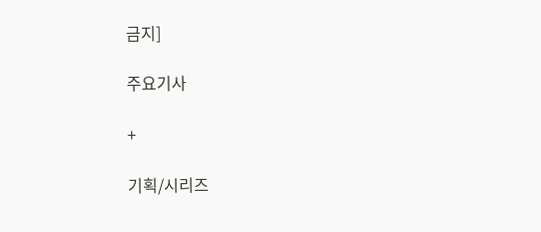금지]

주요기사

+

기획/시리즈